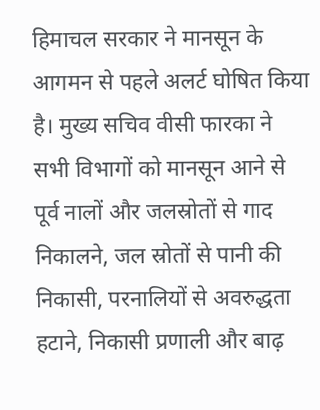हिमाचल सरकार ने मानसून के आगमन से पहले अलर्ट घोषित किया है। मुख्य सचिव वीसी फारका ने सभी विभागों को मानसून आने से पूर्व नालों और जलस्रोतों से गाद निकालने, जल स्रोतों से पानी की निकासी, परनालियों से अवरुद्धता हटाने, निकासी प्रणाली और बाढ़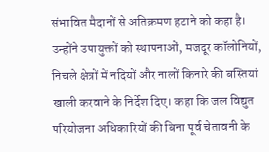संभावित मैदानों से अतिक्रमण हटाने को कहा है।
उन्होंने उपायुक्तों को स्थापनाओं, मजदूर कॉलोनियों, निचले क्षेत्रों में नदियों और नालों किनारे की बस्तियां खाली करवाने के निर्देश दिए। कहा कि जल विद्युत परियोजना अधिकारियों की बिना पूर्व चेतावनी के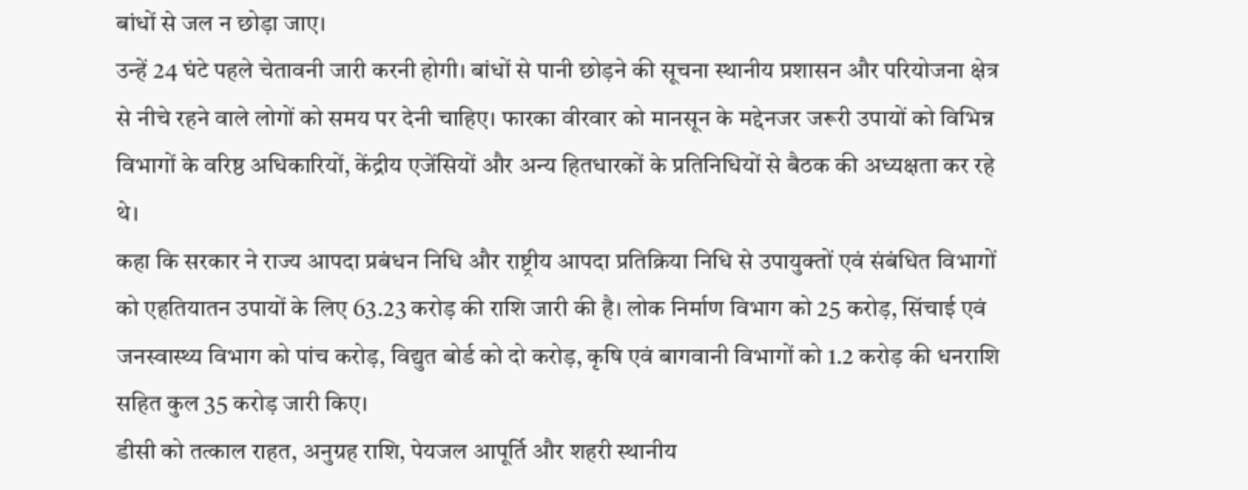बांधों से जल न छोड़ा जाए।
उन्हें 24 घंटे पहले चेतावनी जारी करनी होगी। बांधों से पानी छोड़ने की सूचना स्थानीय प्रशासन और परियोजना क्षेत्र से नीचे रहने वाले लोगों को समय पर देनी चाहिए। फारका वीरवार को मानसून के मद्देनजर जरूरी उपायों को विभिन्न विभागों के वरिष्ठ अधिकारियों, केंद्रीय एजेंसियों और अन्य हितधारकों के प्रतिनिधियों से बैठक की अध्यक्षता कर रहे थे।
कहा कि सरकार ने राज्य आपदा प्रबंधन निधि और राष्ट्रीय आपदा प्रतिक्रिया निधि से उपायुक्तों एवं संबंधित विभागों को एहतियातन उपायों के लिए 63.23 करोड़ की राशि जारी की है। लोक निर्माण विभाग को 25 करोड़, सिंचाई एवं जनस्वास्थ्य विभाग को पांच करोड़, विद्युत बोर्ड को दो करोड़, कृषि एवं बागवानी विभागों को 1.2 करोड़ की धनराशि सहित कुल 35 करोड़ जारी किए।
डीसी को तत्काल राहत, अनुग्रह राशि, पेयजल आपूर्ति और शहरी स्थानीय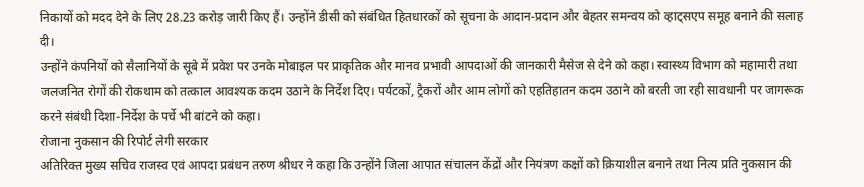निकायों को मदद देने के लिए 28.23 करोड़ जारी किए हैं। उन्होंने डीसी को संबंधित हितधारकों को सूचना के आदान-प्रदान और बेहतर समन्वय को व्हाट्सएप समूह बनाने की सलाह दी।
उन्होंने कंपनियों को सैलानियों के सूबे में प्रवेश पर उनके मोबाइल पर प्राकृतिक और मानव प्रभावी आपदाओं की जानकारी मैसेज से देने को कहा। स्वास्थ्य विभाग को महामारी तथा जलजनित रोगों की रोकथाम को तत्काल आवश्यक कदम उठाने के निर्देश दिए। पर्यटकों, ट्रैकरों और आम लोगों को एहतिहातन कदम उठाने को बरती जा रही सावधानी पर जागरूक करने संबंधी दिशा-निर्देश के पर्चे भी बांटने को कहा।
रोजाना नुकसान की रिपोर्ट लेगी सरकार
अतिरिक्त मुख्य सचिव राजस्व एवं आपदा प्रबंधन तरुण श्रीधर ने कहा कि उन्होंने जिला आपात संचालन केंद्रों और नियंत्रण कक्षों को क्रियाशील बनाने तथा नित्य प्रति नुकसान की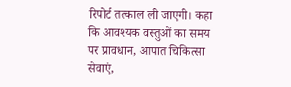रिपोर्ट तत्काल ली जाएगी। कहा कि आवश्यक वस्तुओं का समय पर प्रावधान, आपात चिकित्सा सेवाएं,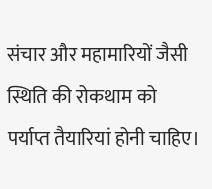संचार और महामारियों जैसी स्थिति की रोकथाम को पर्याप्त तैयारियां होनी चाहिए।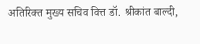अतिरिक्त मुख्य सचिव वित्त डॉ. श्रीकांत बाल्दी,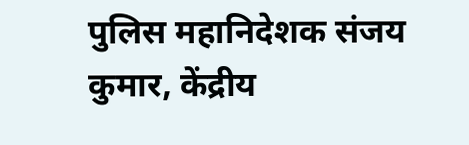पुलिस महानिदेशक संजय कुमार, केंद्रीय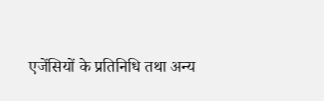एजेंसियों के प्रतिनिधि तथा अन्य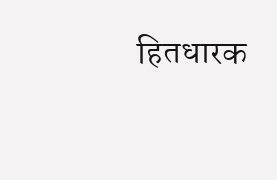हितधारक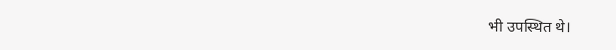भी उपस्थित थे।